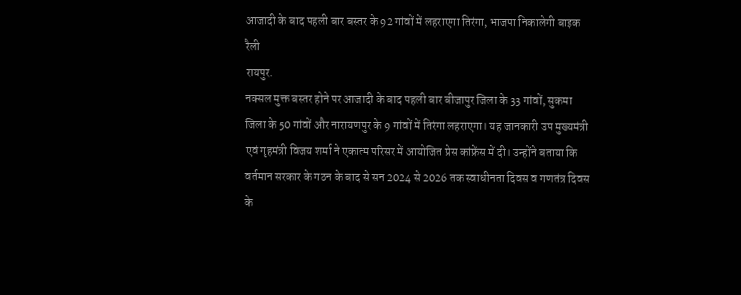आजादी के बाद पहली बार बस्तर के 92 गांवों में लहराएगा तिरंगा, भाजपा निकालेगी बाइक रैली
रायपुर.
नक्सल मुक्त बस्तर होने पर आजादी के बाद पहली बार बीजापुर जिला के 33 गांवों, सुकमा जिला के 50 गांवों और नारायणपुर के 9 गांवों में तिरंगा लहराएगा। यह जानकारी उप मुख्यमंत्री एवं गृहमंत्री विजय शर्मा ने एकात्म परिसर में आयोजित प्रेस कांफ्रेंस में दी। उन्होंने बताया कि वर्तमान सरकार के गठन के बाद से सन 2024 से 2026 तक स्वाधीनता दिवस व गणतंत्र दिवस के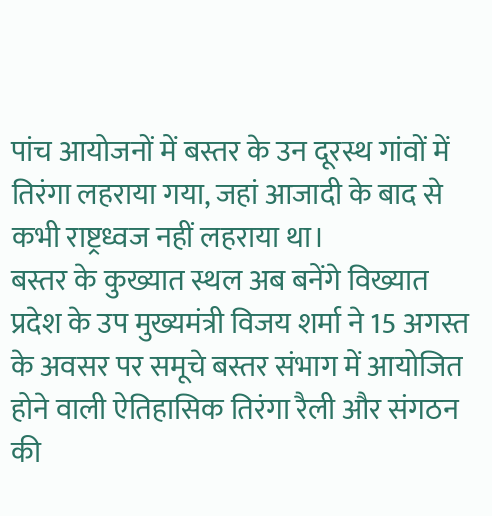पांच आयोजनों में बस्तर के उन दूरस्थ गांवों में तिरंगा लहराया गया, जहां आजादी के बाद से कभी राष्ट्रध्वज नहीं लहराया था।
बस्तर के कुख्यात स्थल अब बनेंगे विख्यात
प्रदेश के उप मुख्यमंत्री विजय शर्मा ने 15 अगस्त के अवसर पर समूचे बस्तर संभाग में आयोजित होने वाली ऐतिहासिक तिरंगा रैली और संगठन की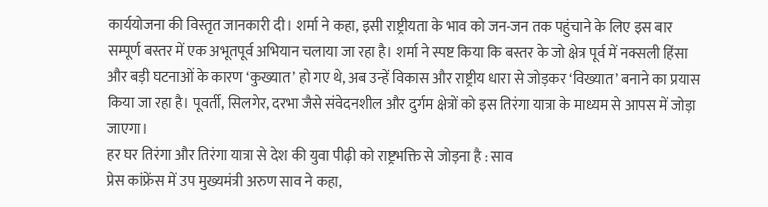कार्ययोजना की विस्तृत जानकारी दी। शर्मा ने कहा, इसी राष्ट्रीयता के भाव को जन-जन तक पहुंचाने के लिए इस बार सम्पूर्ण बस्तर में एक अभूतपूर्व अभियान चलाया जा रहा है। शर्मा ने स्पष्ट किया कि बस्तर के जो क्षेत्र पूर्व में नक्सली हिंसा और बड़ी घटनाओं के कारण ‘कुख्यात’ हो गए थे, अब उन्हें विकास और राष्ट्रीय धारा से जोड़कर ‘विख्यात’ बनाने का प्रयास किया जा रहा है। पूवर्ती, सिलगेर, दरभा जैसे संवेदनशील और दुर्गम क्षेत्रों को इस तिरंगा यात्रा के माध्यम से आपस में जोड़ा जाएगा।
हर घर तिरंगा और तिरंगा यात्रा से देश की युवा पीढ़ी को राष्ट्रभक्ति से जोड़ना है : साव
प्रेस कांफ्रेंस में उप मुख्यमंत्री अरुण साव ने कहा,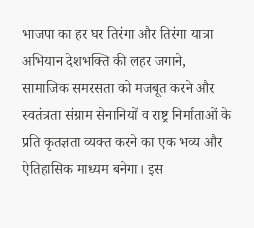भाजपा का हर घर तिरंगा और तिरंगा यात्रा अभियान देशभक्ति की लहर जगाने, सामाजिक समरसता को मजबूत करने और स्वतंत्रता संग्राम सेनानियों व राष्ट्र निर्माताओं के प्रति कृतज्ञता व्यक्त करने का एक भव्य और ऐतिहासिक माध्यम बनेगा। इस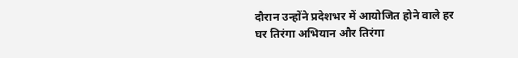दौरान उन्होंने प्रदेशभर में आयोजित होने वाले हर घर तिरंगा अभियान और तिरंगा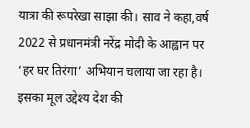यात्रा की रूपरेखा साझा की। साव ने कहा,वर्ष 2022 से प्रधानमंत्री नरेंद्र मोदी के आह्वान पर ‘हर घर तिरंगा’ अभियान चलाया जा रहा है। इसका मूल उद्देश्य देश की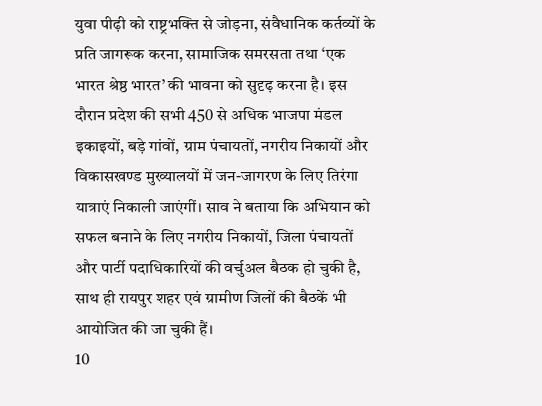युवा पीढ़ी को राष्ट्रभक्ति से जोड़ना, संवैधानिक कर्तव्यों के प्रति जागरूक करना, सामाजिक समरसता तथा ‘एक भारत श्रेष्ठ भारत’ की भावना को सुदृढ़ करना है। इस दौरान प्रदेश की सभी 450 से अधिक भाजपा मंडल इकाइयों, बड़े गांवों, ग्राम पंचायतों, नगरीय निकायों और विकासखण्ड मुख्यालयों में जन-जागरण के लिए तिरंगा यात्राएं निकाली जाएंगीं। साव ने बताया कि अभियान को सफल बनाने के लिए नगरीय निकायों, जिला पंचायतों और पार्टी पदाधिकारियों की वर्चुअल बैठक हो चुकी है, साथ ही रायपुर शहर एवं ग्रामीण जिलों की बैठकें भी आयोजित की जा चुकी हैं।
10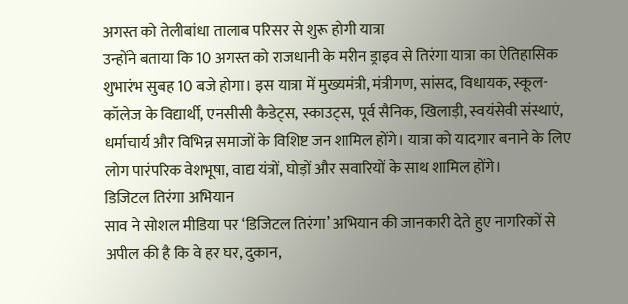अगस्त को तेलीबांधा तालाब परिसर से शुरू होगी यात्रा
उन्होंने बताया कि 10 अगस्त को राजधानी के मरीन ड्राइव से तिरंगा यात्रा का ऐतिहासिक शुभारंभ सुबह 10 बजे होगा। इस यात्रा में मुख्यमंत्री, मंत्रीगण, सांसद, विधायक, स्कूल-कॉलेज के विद्यार्थी, एनसीसी कैडेट्स, स्काउट्स, पूर्व सैनिक, खिलाड़ी, स्वयंसेवी संस्थाएं, धर्माचार्य और विभिन्न समाजों के विशिष्ट जन शामिल होंगे। यात्रा को यादगार बनाने के लिए लोग पारंपरिक वेशभूषा, वाद्य यंत्रों, घोड़ों और सवारियों के साथ शामिल होंगे।
डिजिटल तिरंगा अभियान
साव ने सोशल मीडिया पर ‘डिजिटल तिरंगा’ अभियान की जानकारी देते हुए नागरिकों से अपील की है कि वे हर घर, दुकान,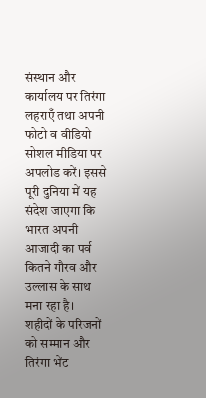संस्थान और कार्यालय पर तिरंगा लहराएँ तथा अपनी फोटो व वीडियो सोशल मीडिया पर अपलोड करें। इससे पूरी दुनिया में यह संदेश जाएगा कि भारत अपनी आजादी का पर्व कितने गौरव और उल्लास के साथ मना रहा है।
शहीदों के परिजनों को सम्मान और तिरंगा भेंट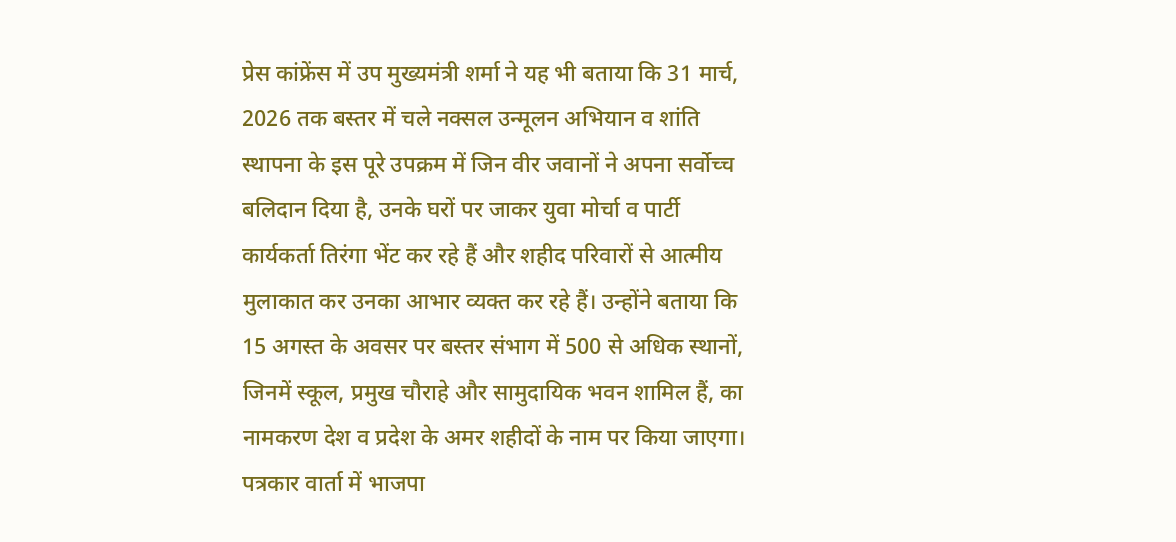प्रेस कांफ्रेंस में उप मुख्यमंत्री शर्मा ने यह भी बताया कि 31 मार्च, 2026 तक बस्तर में चले नक्सल उन्मूलन अभियान व शांति स्थापना के इस पूरे उपक्रम में जिन वीर जवानों ने अपना सर्वोच्च बलिदान दिया है, उनके घरों पर जाकर युवा मोर्चा व पार्टी कार्यकर्ता तिरंगा भेंट कर रहे हैं और शहीद परिवारों से आत्मीय मुलाकात कर उनका आभार व्यक्त कर रहे हैं। उन्होंने बताया कि 15 अगस्त के अवसर पर बस्तर संभाग में 500 से अधिक स्थानों, जिनमें स्कूल, प्रमुख चौराहे और सामुदायिक भवन शामिल हैं, का नामकरण देश व प्रदेश के अमर शहीदों के नाम पर किया जाएगा। पत्रकार वार्ता में भाजपा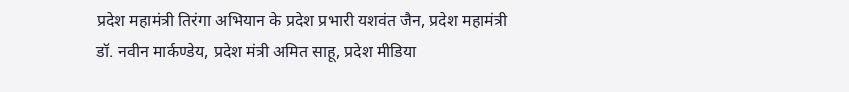प्रदेश महामंत्री तिरंगा अभियान के प्रदेश प्रभारी यशवंत जैन, प्रदेश महामंत्री डॉ. नवीन मार्कण्डेय, प्रदेश मंत्री अमित साहू, प्रदेश मीडिया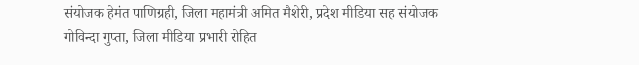संयोजक हेमंत पाणिग्रही, जिला महामंत्री अमित मैशेरी, प्रदेश मीडिया सह संयोजक गोविन्दा गुप्ता, जिला मीडिया प्रभारी रोहित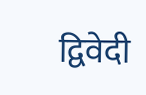द्विवेदी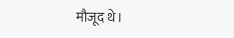मौजूद थे।